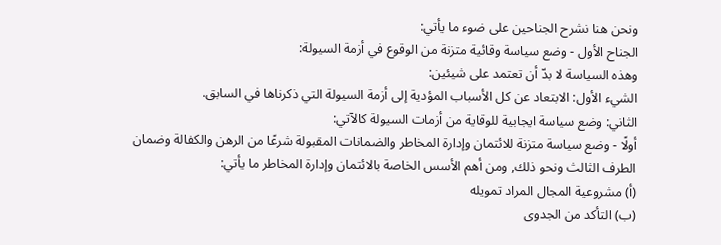ونحن هنا نشرح الجناحين على ضوء ما يأتي:
الجناح الأول - وضع سياسة وقائية متزنة من الوقوع في أزمة السيولة:
وهذه السياسة لا بدّ أن تعتمد على شيئين:
الشيء الأول: الابتعاد عن كل الأسباب المؤدية إلى أزمة السيولة التي ذكرناها في السابق.
الثاني: وضع سياسة ايجابية للوقاية من أزمات السيولة كالآتي:
أولًا - وضع سياسة متزنة للائتمان وإدارة المخاطر والضمانات المقبولة شرعًا من الرهن والكفالة وضمان الطرف الثالث ونحو ذلك, ومن أهم الأسس الخاصة بالائتمان وإدارة المخاطر ما يأتي:
(أ) مشروعية المجال المراد تمويله
(ب) التأكد من الجدوى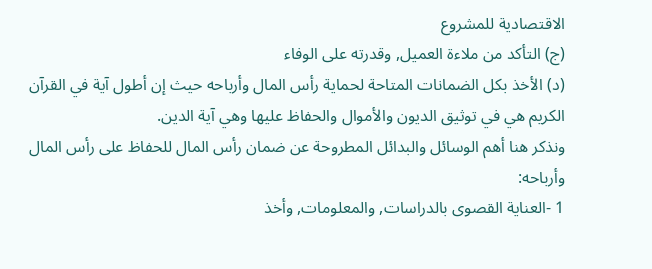الاقتصادية للمشروع
(ج) التأكد من ملاءة العميل, وقدرته على الوفاء
(د) الأخذ بكل الضمانات المتاحة لحماية رأس المال وأرباحه حيث إن أطول آية في القرآن الكريم هي في توثيق الديون والأموال والحفاظ عليها وهي آية الدين.
ونذكر هنا أهم الوسائل والبدائل المطروحة عن ضمان رأس المال للحفاظ على رأس المال وأرباحه:
1 -العناية القصوى بالدراسات, والمعلومات, وأخذ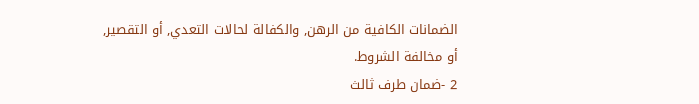الضمانات الكافية من الرهن, والكفالة لحالات التعدي, أو التقصير, أو مخالفة الشروط.
2 -ضمان طرف ثالث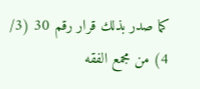كما صدر بذلك قرار رقم 30 (3/ 4) من مجمع الفقه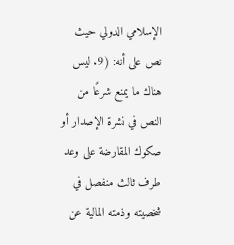الإسلامي الدولي حيث نص على أنه: (9. ليس هناك ما يمنع شرعًا من النص في نشرة الإصدار أو صكوك المقارضة على وعد طرف ثالث منفصل في شخصيته وذمته المالية عن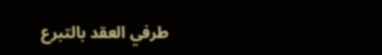طرفي العقد بالتبرع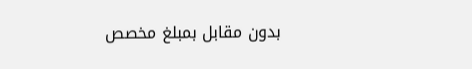بدون مقابل بمبلغ مخصص